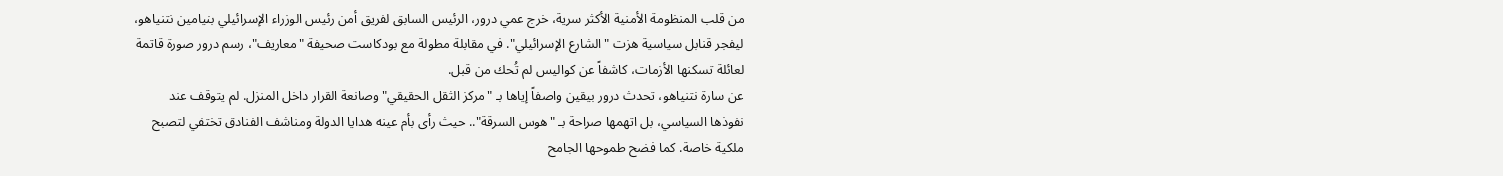من قلب المنظومة الأمنية الأكثر سرية، خرج عمي درور، الرئيس السابق لفريق أمن رئيس الوزراء الإسرائيلي بنيامين نتنياهو، ليفجر قنابل سياسية هزت "الشارع الإسرائيلي". في مقابلة مطولة مع بودكاست صحيفة "معاريف"، رسم درور صورة قاتمة لعائلة تسكنها الأزمات، كاشفاً عن كواليس لم تُحك من قبل.
عن سارة نتنياهو، تحدث درور بيقين واصفاً إياها بـ "مركز الثقل الحقيقي" وصانعة القرار داخل المنزل. لم يتوقف عند نفوذها السياسي، بل اتهمها صراحة بـ "هوس السرقة".. حيث رأى بأم عينه هدايا الدولة ومناشف الفنادق تختفي لتصبح ملكية خاصة. كما فضح طموحها الجامح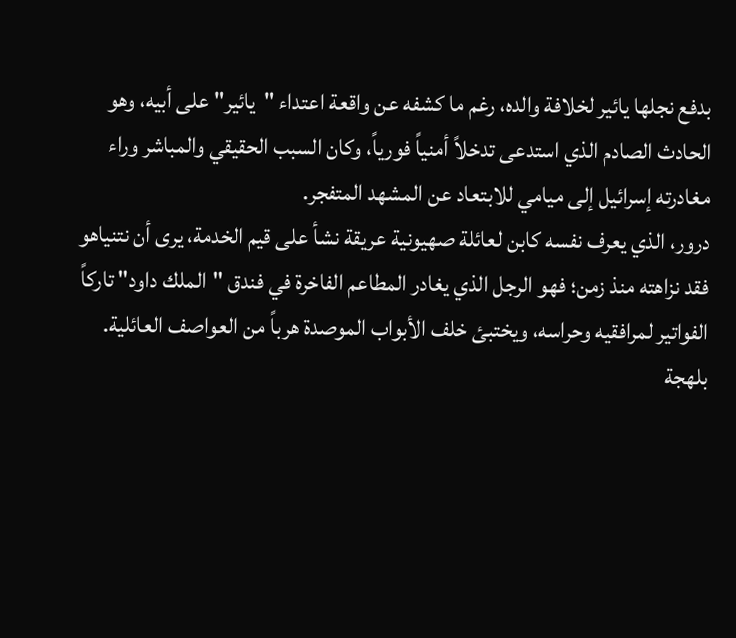بدفع نجلها يائير لخلافة والده، رغم ما كشفه عن واقعة اعتداء "يائير" على أبيه، وهو الحادث الصادم الذي استدعى تدخلاً أمنياً فورياً، وكان السبب الحقيقي والمباشر وراء مغادرته إسرائيل إلى ميامي للابتعاد عن المشهد المتفجر.
درور، الذي يعرف نفسه كابن لعائلة صهيونية عريقة نشأ على قيم الخدمة، يرى أن نتنياهو فقد نزاهته منذ زمن؛ فهو الرجل الذي يغادر المطاعم الفاخرة في فندق "الملك داود" تاركاً الفواتير لمرافقيه وحراسه، ويختبئ خلف الأبواب الموصدة هرباً من العواصف العائلية.
بلهجة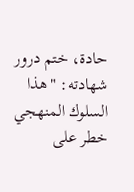حادة، ختم درور شهادته: "هذا السلوك المنهجي خطر على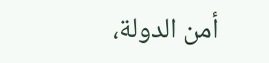أمن الدولة،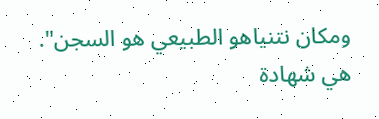ومكان نتنياهو الطبيعي هو السجن". هي شهادة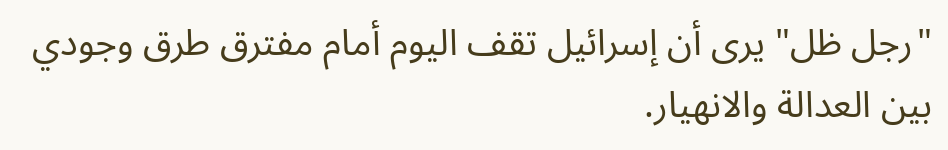"رجل ظل" يرى أن إسرائيل تقف اليوم أمام مفترق طرق وجودي بين العدالة والانهيار.